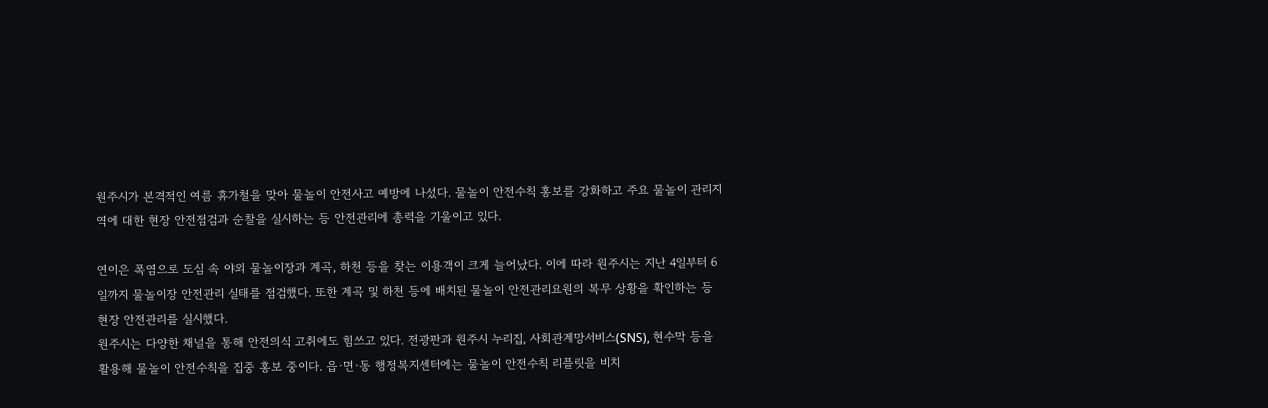원주시가 본격적인 여름 휴가철을 맞아 물놀이 안전사고 예방에 나섰다. 물놀이 안전수칙 홍보를 강화하고 주요 물놀이 관리지역에 대한 현장 안전점검과 순찰을 실시하는 등 안전관리에 총력을 기울이고 있다.

연이은 폭염으로 도심 속 야외 물놀이장과 계곡, 하천 등을 찾는 이용객이 크게 늘어났다. 이에 따라 원주시는 지난 4일부터 6일까지 물놀이장 안전관리 실태를 점검했다. 또한 계곡 및 하천 등에 배치된 물놀이 안전관리요원의 복무 상황을 확인하는 등 현장 안전관리를 실시했다.
원주시는 다양한 채널을 통해 안전의식 고취에도 힘쓰고 있다. 전광판과 원주시 누리집, 사회관계망서비스(SNS), 현수막 등을 활용해 물놀이 안전수칙을 집중 홍보 중이다. 읍·면·동 행정복지센터에는 물놀이 안전수칙 리플릿을 비치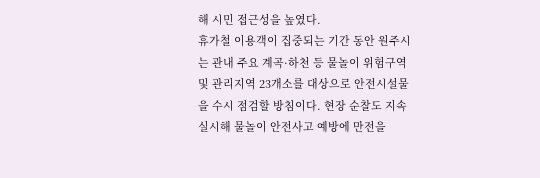해 시민 접근성을 높였다.
휴가철 이용객이 집중되는 기간 동안 원주시는 관내 주요 계곡·하천 등 물놀이 위험구역 및 관리지역 23개소를 대상으로 안전시설물을 수시 점검할 방침이다. 현장 순찰도 지속 실시해 물놀이 안전사고 예방에 만전을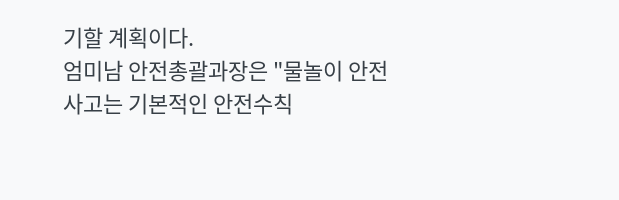기할 계획이다.
엄미남 안전총괄과장은 "물놀이 안전사고는 기본적인 안전수칙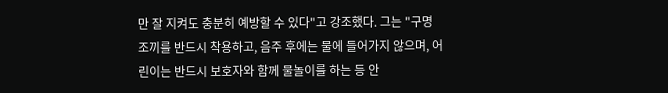만 잘 지켜도 충분히 예방할 수 있다"고 강조했다. 그는 "구명조끼를 반드시 착용하고, 음주 후에는 물에 들어가지 않으며, 어린이는 반드시 보호자와 함께 물놀이를 하는 등 안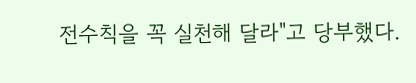전수칙을 꼭 실천해 달라"고 당부했다.